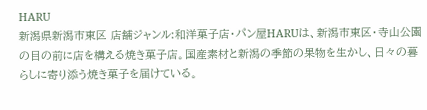HARU
新潟県新潟市東区 店舗ジャンル:和洋菓子店・パン屋HARUは、新潟市東区・寺山公園の目の前に店を構える焼き菓子店。国産素材と新潟の季節の果物を生かし、日々の暮らしに寄り添う焼き菓子を届けている。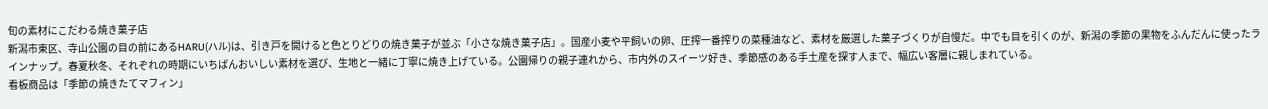旬の素材にこだわる焼き菓子店
新潟市東区、寺山公園の目の前にあるHARU(ハル)は、引き戸を開けると色とりどりの焼き菓子が並ぶ「小さな焼き菓子店」。国産小麦や平飼いの卵、圧搾一番搾りの菜種油など、素材を厳選した菓子づくりが自慢だ。中でも目を引くのが、新潟の季節の果物をふんだんに使ったラインナップ。春夏秋冬、それぞれの時期にいちばんおいしい素材を選び、生地と一緒に丁寧に焼き上げている。公園帰りの親子連れから、市内外のスイーツ好き、季節感のある手土産を探す人まで、幅広い客層に親しまれている。
看板商品は「季節の焼きたてマフィン」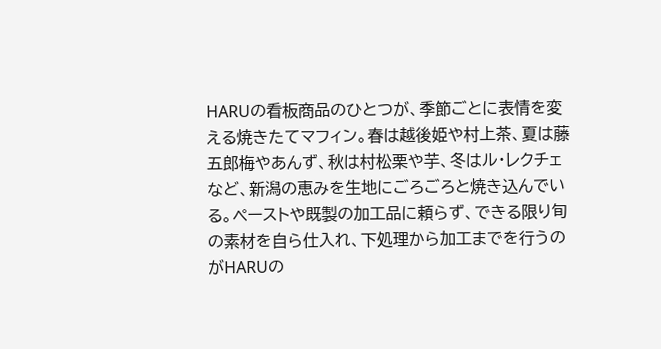HARUの看板商品のひとつが、季節ごとに表情を変える焼きたてマフィン。春は越後姫や村上茶、夏は藤五郎梅やあんず、秋は村松栗や芋、冬はル・レクチェなど、新潟の恵みを生地にごろごろと焼き込んでいる。ペーストや既製の加工品に頼らず、できる限り旬の素材を自ら仕入れ、下処理から加工までを行うのがHARUの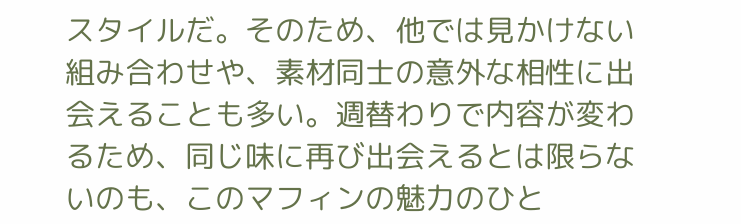スタイルだ。そのため、他では見かけない組み合わせや、素材同士の意外な相性に出会えることも多い。週替わりで内容が変わるため、同じ味に再び出会えるとは限らないのも、このマフィンの魅力のひと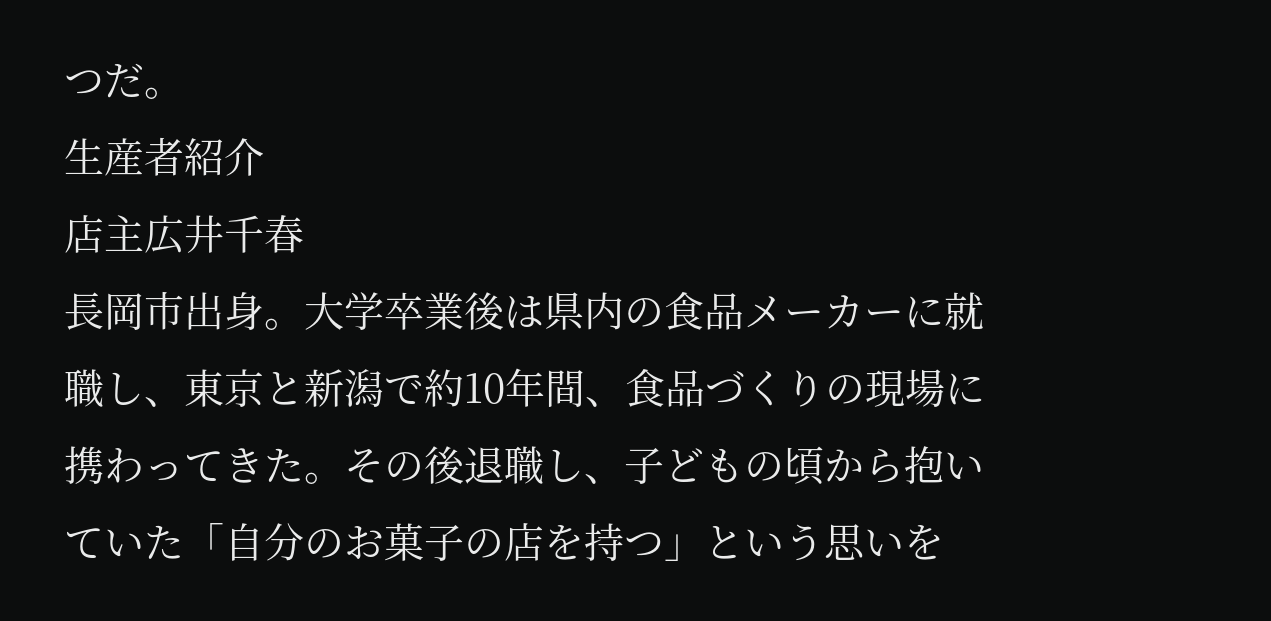つだ。
生産者紹介
店主広井千春
長岡市出身。大学卒業後は県内の食品メーカーに就職し、東京と新潟で約10年間、食品づくりの現場に携わってきた。その後退職し、子どもの頃から抱いていた「自分のお菓子の店を持つ」という思いを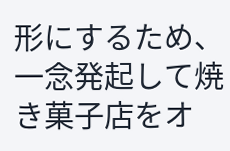形にするため、一念発起して焼き菓子店をオ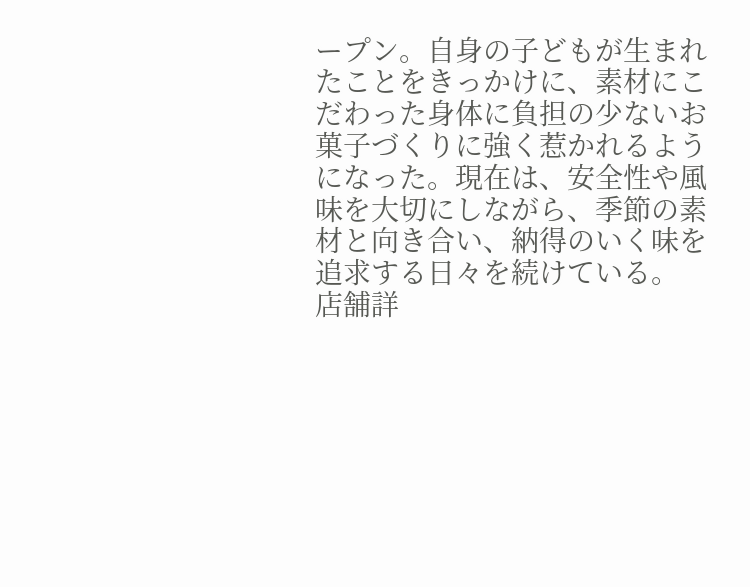ープン。自身の子どもが生まれたことをきっかけに、素材にこだわった身体に負担の少ないお菓子づくりに強く惹かれるようになった。現在は、安全性や風味を大切にしながら、季節の素材と向き合い、納得のいく味を追求する日々を続けている。
店舗詳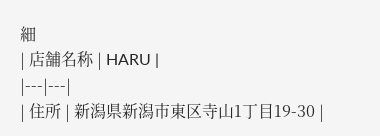細
| 店舗名称 | HARU |
|---|---|
| 住所 | 新潟県新潟市東区寺山1丁目19-30 |